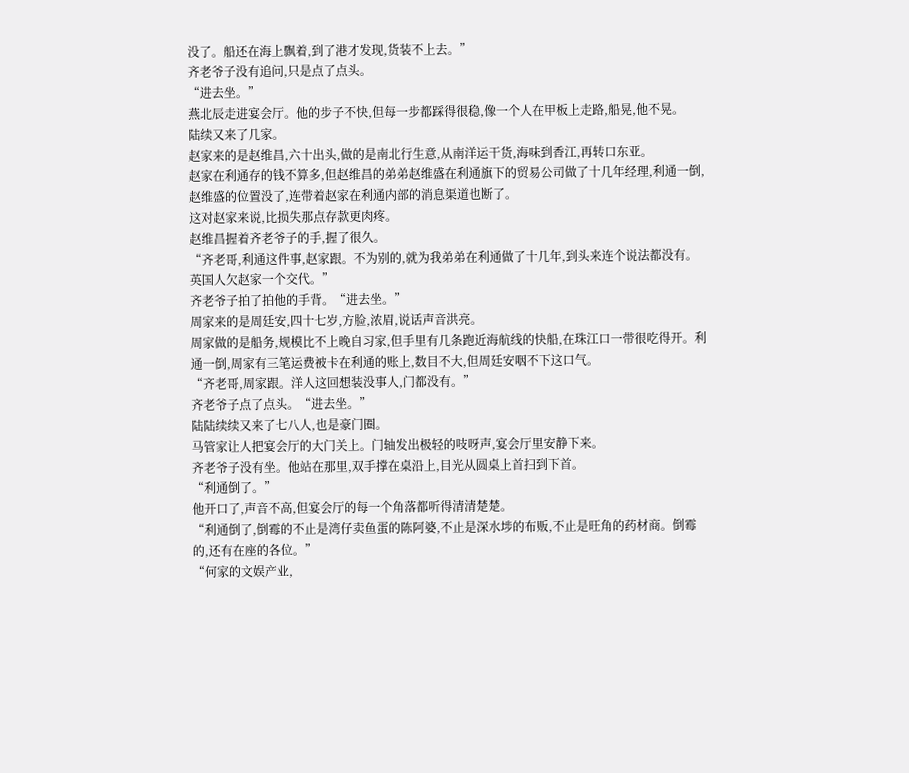没了。船还在海上飘着,到了港才发现,货装不上去。”
齐老爷子没有追问,只是点了点头。
“进去坐。”
燕北辰走进宴会厅。他的步子不快,但每一步都踩得很稳,像一个人在甲板上走路,船晃,他不晃。
陆续又来了几家。
赵家来的是赵维昌,六十出头,做的是南北行生意,从南洋运干货,海味到香江,再转口东亚。
赵家在利通存的钱不算多,但赵维昌的弟弟赵维盛在利通旗下的贸易公司做了十几年经理,利通一倒,赵维盛的位置没了,连带着赵家在利通内部的消息渠道也断了。
这对赵家来说,比损失那点存款更肉疼。
赵维昌握着齐老爷子的手,握了很久。
“齐老哥,利通这件事,赵家跟。不为别的,就为我弟弟在利通做了十几年,到头来连个说法都没有。英国人欠赵家一个交代。”
齐老爷子拍了拍他的手背。“进去坐。”
周家来的是周廷安,四十七岁,方脸,浓眉,说话声音洪亮。
周家做的是船务,规模比不上晚自习家,但手里有几条跑近海航线的快船,在珠江口一带很吃得开。利通一倒,周家有三笔运费被卡在利通的账上,数目不大,但周廷安咽不下这口气。
“齐老哥,周家跟。洋人这回想装没事人,门都没有。”
齐老爷子点了点头。“进去坐。”
陆陆续续又来了七八人,也是豪门圈。
马管家让人把宴会厅的大门关上。门轴发出极轻的吱呀声,宴会厅里安静下来。
齐老爷子没有坐。他站在那里,双手撑在桌沿上,目光从圆桌上首扫到下首。
“利通倒了。”
他开口了,声音不高,但宴会厅的每一个角落都听得清清楚楚。
“利通倒了,倒霉的不止是湾仔卖鱼蛋的陈阿婆,不止是深水埗的布贩,不止是旺角的药材商。倒霉的,还有在座的各位。”
“何家的文娱产业,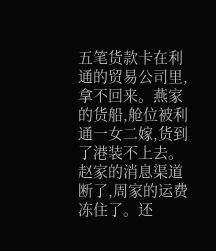五笔货款卡在利通的贸易公司里,拿不回来。燕家的货船,舱位被利通一女二嫁,货到了港装不上去。赵家的消息渠道断了,周家的运费冻住了。还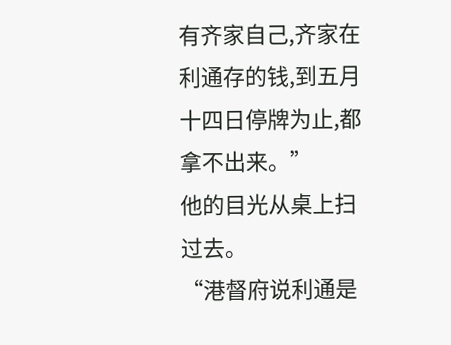有齐家自己,齐家在利通存的钱,到五月十四日停牌为止,都拿不出来。”
他的目光从桌上扫过去。
“港督府说利通是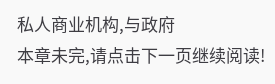私人商业机构,与政府
本章未完,请点击下一页继续阅读!